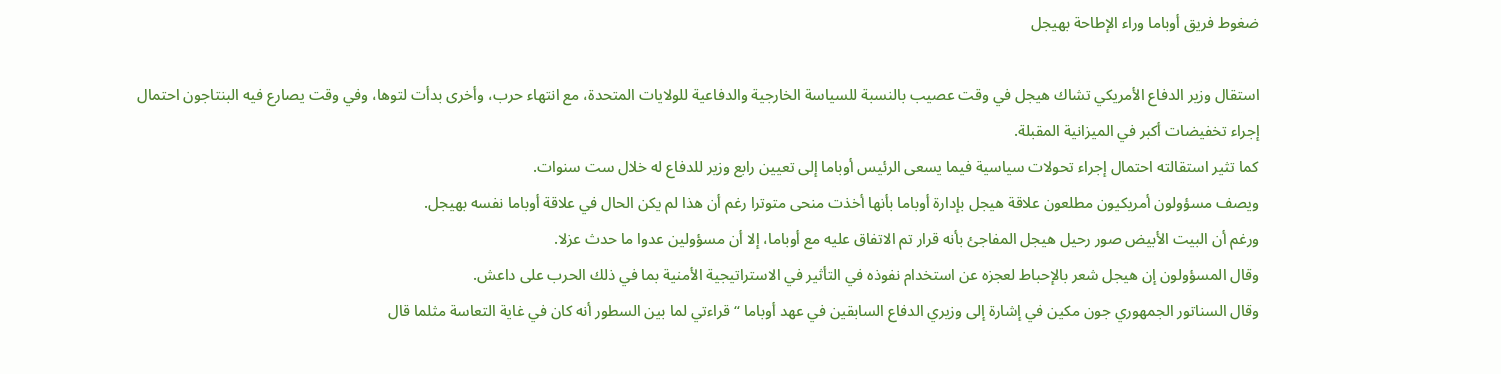ضغوط فريق أوباما وراء الإطاحة بهيجل

استقال وزير الدفاع الأمريكي تشاك هيجل في وقت عصيب بالنسبة للسياسة الخارجية والدفاعية للولايات المتحدة، مع انتهاء حرب، وأخرى بدأت لتوها، وفي وقت يصارع فيه البنتاجون احتمال إجراء تخفيضات أكبر في الميزانية المقبلة.
كما تثير استقالته احتمال إجراء تحولات سياسية فيما يسعى الرئيس أوباما إلى تعيين رابع وزير للدفاع له خلال ست سنوات.
ويصف مسؤولون أمريكيون مطلعون علاقة هيجل بإدارة أوباما بأنها أخذت منحى متوترا رغم أن هذا لم يكن الحال في علاقة أوباما نفسه بهيجل.
ورغم أن البيت الأبيض صور رحيل هيجل المفاجئ بأنه قرار تم الاتفاق عليه مع أوباما، إلا أن مسؤولين عدوا ما حدث عزلا.
وقال المسؤولون إن هيجل شعر بالإحباط لعجزه عن استخدام نفوذه في التأثير في الاستراتيجية الأمنية بما في ذلك الحرب على داعش.
وقال السناتور الجمهوري جون مكين في إشارة إلى وزيري الدفاع السابقين في عهد أوباما “قراءتي لما بين السطور أنه كان في غاية التعاسة مثلما قال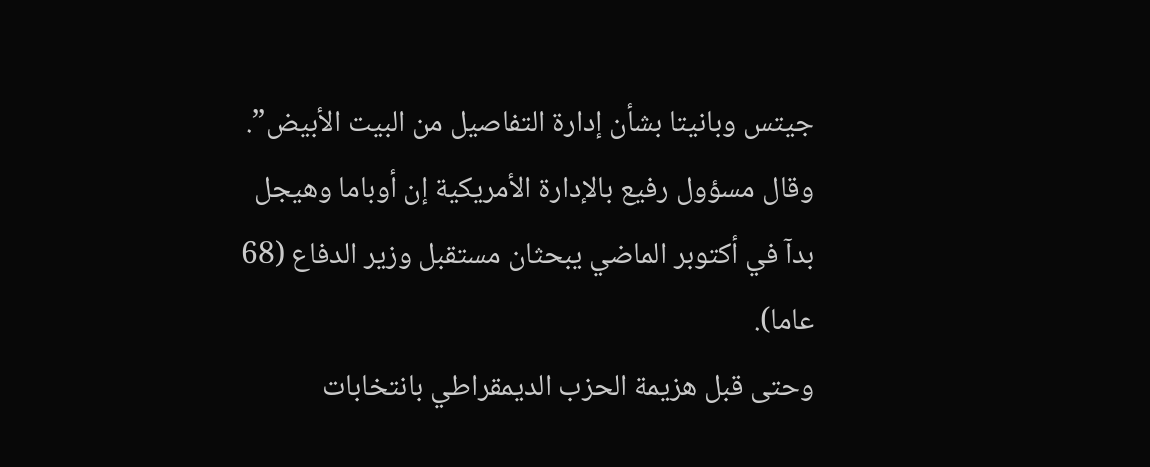جيتس وبانيتا بشأن إدارة التفاصيل من البيت الأبيض”.
وقال مسؤول رفيع بالإدارة الأمريكية إن أوباما وهيجل بدآ في أكتوبر الماضي يبحثان مستقبل وزير الدفاع (68 عاما).
وحتى قبل هزيمة الحزب الديمقراطي بانتخابات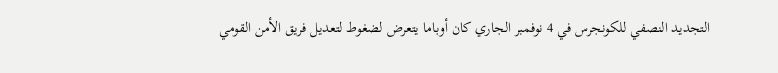التجديد النصفي للكونجرس في 4 نوفمبر الجاري كان أوباما يتعرض لضغوط لتعديل فريق الأمن القومي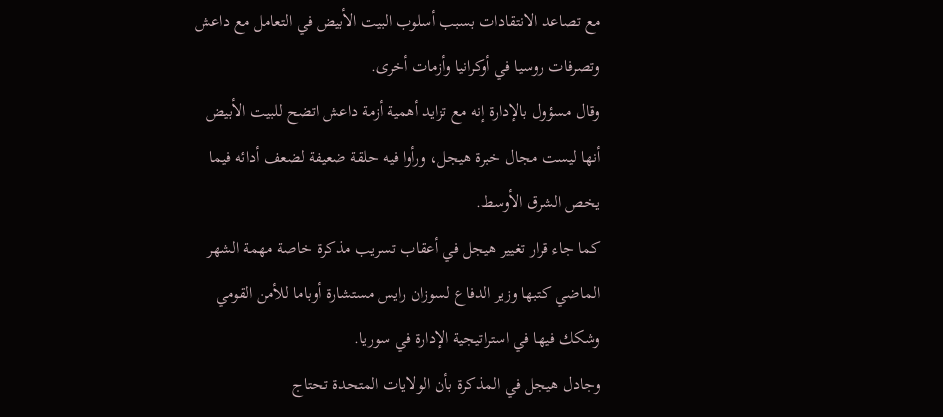مع تصاعد الانتقادات بسبب أسلوب البيت الأبيض في التعامل مع داعش وتصرفات روسيا في أوكرانيا وأزمات أخرى.
وقال مسؤول بالإدارة إنه مع تزايد أهمية أزمة داعش اتضح للبيت الأبيض أنها ليست مجال خبرة هيجل، ورأوا فيه حلقة ضعيفة لضعف أدائه فيما يخص الشرق الأوسط.
كما جاء قرار تغيير هيجل في أعقاب تسريب مذكرة خاصة مهمة الشهر الماضي كتبها وزير الدفاع لسوزان رايس مستشارة أوباما للأمن القومي وشكك فيها في استراتيجية الإدارة في سوريا.
وجادل هيجل في المذكرة بأن الولايات المتحدة تحتاج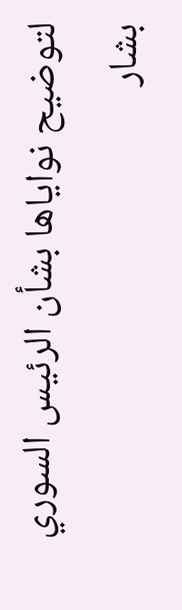لتوضيح نواياها بشأن الرئيس السوري بشار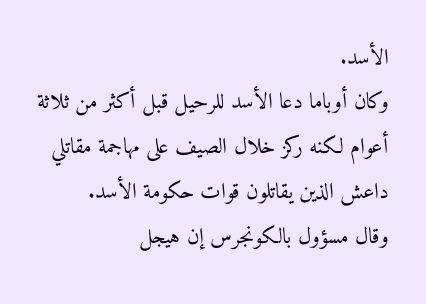الأسد.
وكان أوباما دعا الأسد للرحيل قبل أكثر من ثلاثة أعوام لكنه ركز خلال الصيف على مهاجمة مقاتلي داعش الذين يقاتلون قوات حكومة الأسد.
وقال مسؤول بالكونجرس إن هيجل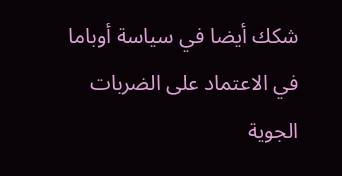شكك أيضا في سياسة أوباما في الاعتماد على الضربات الجوية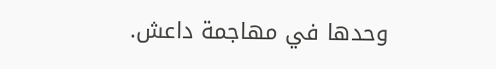وحدها في مهاجمة داعش.